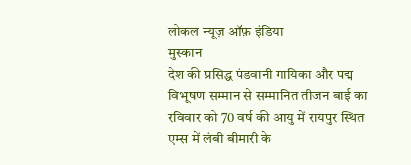लोकल न्यूज़ ऑफ़ इंडिया
मुस्कान
देश की प्रसिद्ध पंडवानी गायिका और पद्म विभूषण सम्मान से सम्मानित तीजन बाई का रविवार को 70 वर्ष की आयु में रायपुर स्थित एम्स में लंबी बीमारी के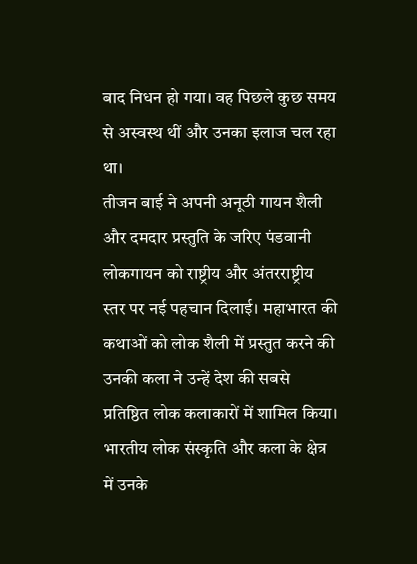बाद निधन हो गया। वह पिछले कुछ समय से अस्वस्थ थीं और उनका इलाज चल रहा था।
तीजन बाई ने अपनी अनूठी गायन शैली और दमदार प्रस्तुति के जरिए पंडवानी लोकगायन को राष्ट्रीय और अंतरराष्ट्रीय स्तर पर नई पहचान दिलाई। महाभारत की कथाओं को लोक शैली में प्रस्तुत करने की उनकी कला ने उन्हें देश की सबसे प्रतिष्ठित लोक कलाकारों में शामिल किया।
भारतीय लोक संस्कृति और कला के क्षेत्र में उनके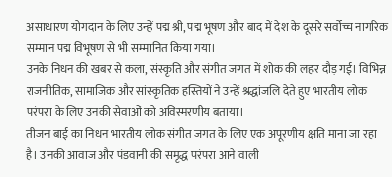असाधारण योगदान के लिए उन्हें पद्म श्री, पद्म भूषण और बाद में देश के दूसरे सर्वोच्च नागरिक सम्मान पद्म विभूषण से भी सम्मानित किया गया।
उनके निधन की खबर से कला, संस्कृति और संगीत जगत में शोक की लहर दौड़ गई। विभिन्न राजनीतिक, सामाजिक और सांस्कृतिक हस्तियों ने उन्हें श्रद्धांजलि देते हुए भारतीय लोक परंपरा के लिए उनकी सेवाओं को अविस्मरणीय बताया।
तीजन बाई का निधन भारतीय लोक संगीत जगत के लिए एक अपूरणीय क्षति माना जा रहा है। उनकी आवाज और पंडवानी की समृद्ध परंपरा आने वाली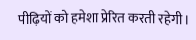पीढ़ियों को हमेशा प्रेरित करती रहेगी।